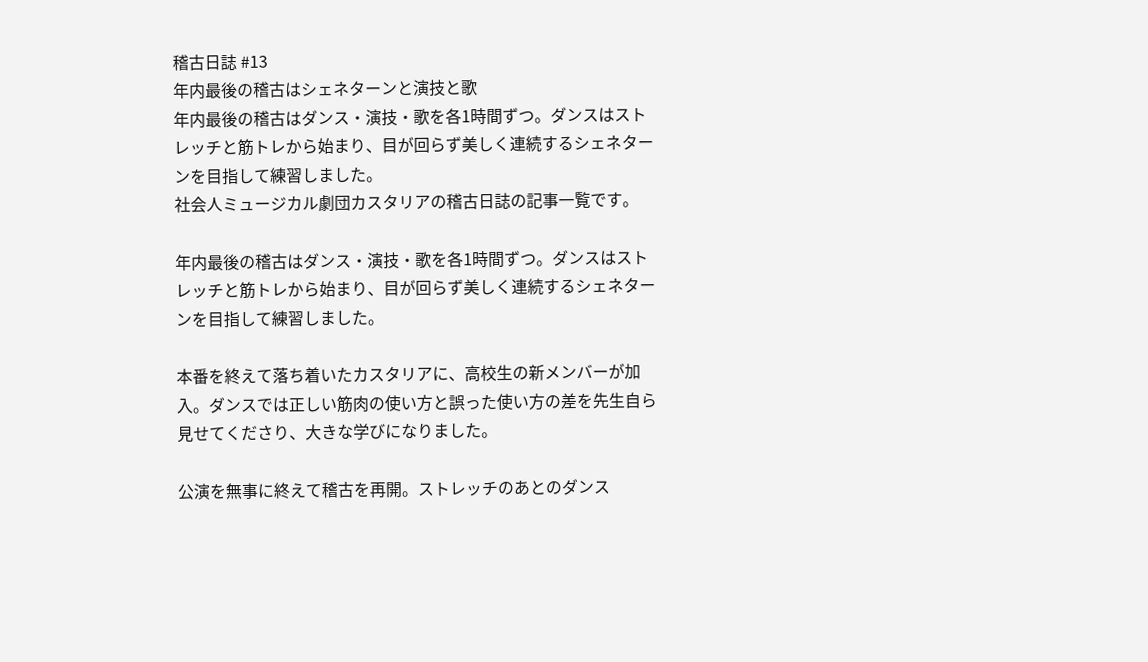稽古日誌 #13
年内最後の稽古はシェネターンと演技と歌
年内最後の稽古はダンス・演技・歌を各1時間ずつ。ダンスはストレッチと筋トレから始まり、目が回らず美しく連続するシェネターンを目指して練習しました。
社会人ミュージカル劇団カスタリアの稽古日誌の記事一覧です。

年内最後の稽古はダンス・演技・歌を各1時間ずつ。ダンスはストレッチと筋トレから始まり、目が回らず美しく連続するシェネターンを目指して練習しました。

本番を終えて落ち着いたカスタリアに、高校生の新メンバーが加入。ダンスでは正しい筋肉の使い方と誤った使い方の差を先生自ら見せてくださり、大きな学びになりました。

公演を無事に終えて稽古を再開。ストレッチのあとのダンス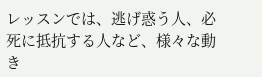レッスンでは、逃げ惑う人、必死に抵抗する人など、様々な動き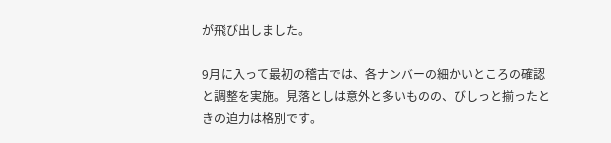が飛び出しました。

9月に入って最初の稽古では、各ナンバーの細かいところの確認と調整を実施。見落としは意外と多いものの、びしっと揃ったときの迫力は格別です。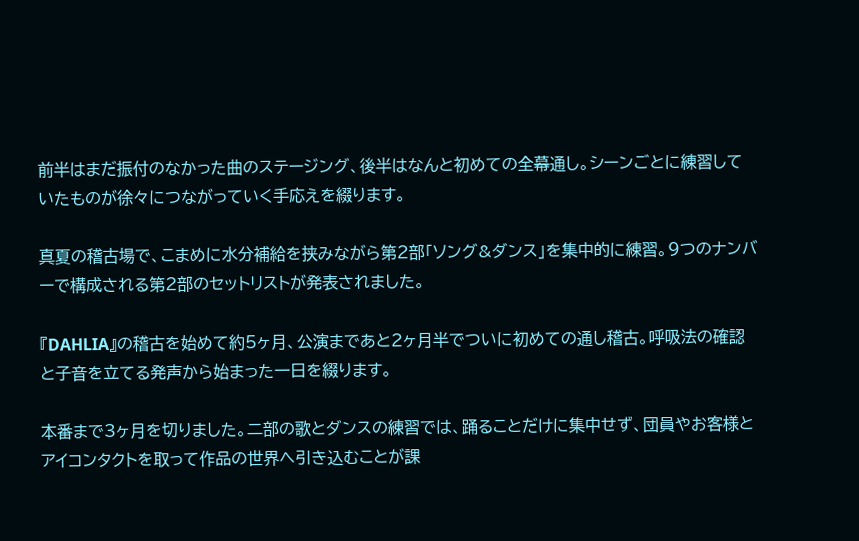前半はまだ振付のなかった曲のステージング、後半はなんと初めての全幕通し。シーンごとに練習していたものが徐々につながっていく手応えを綴ります。

真夏の稽古場で、こまめに水分補給を挟みながら第2部「ソング&ダンス」を集中的に練習。9つのナンバーで構成される第2部のセットリストが発表されました。

『DAHLIA』の稽古を始めて約5ヶ月、公演まであと2ヶ月半でついに初めての通し稽古。呼吸法の確認と子音を立てる発声から始まった一日を綴ります。

本番まで3ヶ月を切りました。二部の歌とダンスの練習では、踊ることだけに集中せず、団員やお客様とアイコンタクトを取って作品の世界へ引き込むことが課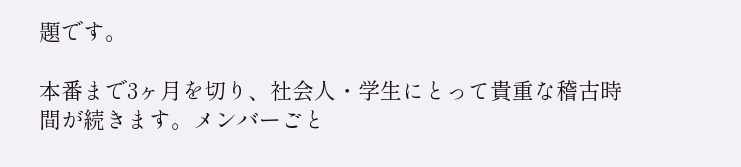題です。

本番まで3ヶ月を切り、社会人・学生にとって貴重な稽古時間が続きます。メンバーごと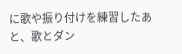に歌や振り付けを練習したあと、歌とダン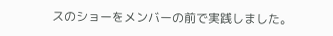スのショーをメンバーの前で実践しました。